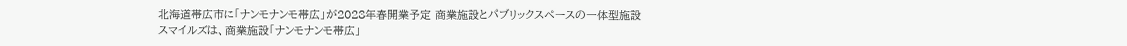北海道帯広市に「ナンモナンモ帯広」が2028年春開業予定 商業施設とパブリックスペースの一体型施設
スマイルズは、商業施設「ナンモナンモ帯広」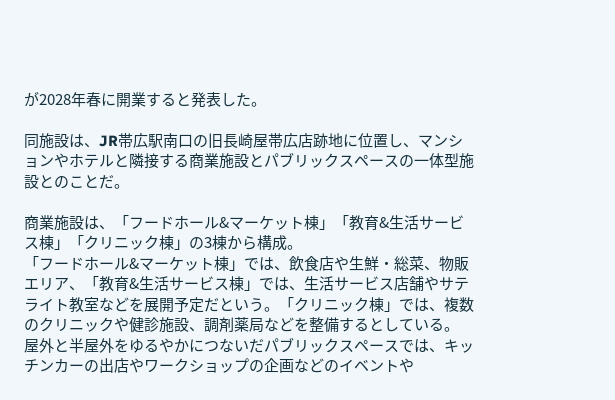が2028年春に開業すると発表した。

同施設は、JR帯広駅南口の旧長崎屋帯広店跡地に位置し、マンションやホテルと隣接する商業施設とパブリックスペースの一体型施設とのことだ。

商業施設は、「フードホール&マーケット棟」「教育&生活サービス棟」「クリニック棟」の3棟から構成。
「フードホール&マーケット棟」では、飲食店や生鮮・総菜、物販エリア、「教育&生活サービス棟」では、生活サービス店舗やサテライト教室などを展開予定だという。「クリニック棟」では、複数のクリニックや健診施設、調剤薬局などを整備するとしている。
屋外と半屋外をゆるやかにつないだパブリックスペースでは、キッチンカーの出店やワークショップの企画などのイベントや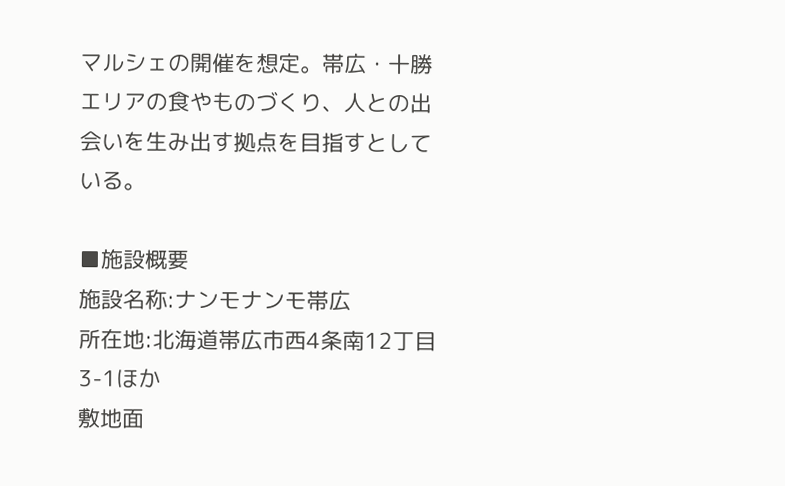マルシェの開催を想定。帯広・十勝エリアの食やものづくり、人との出会いを生み出す拠点を目指すとしている。

■施設概要
施設名称:ナンモナンモ帯広
所在地:北海道帯広市西4条南12丁目3-1ほか
敷地面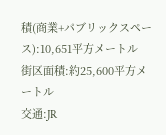積(商業+パブリックスペース):10,651平方メートル
街区面積:約25,600平方メートル
交通:JR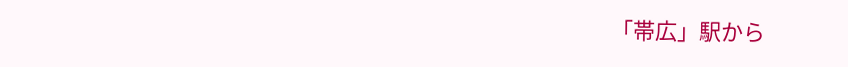「帯広」駅から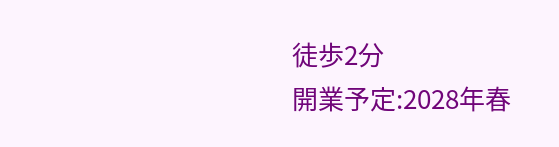徒歩2分
開業予定:2028年春